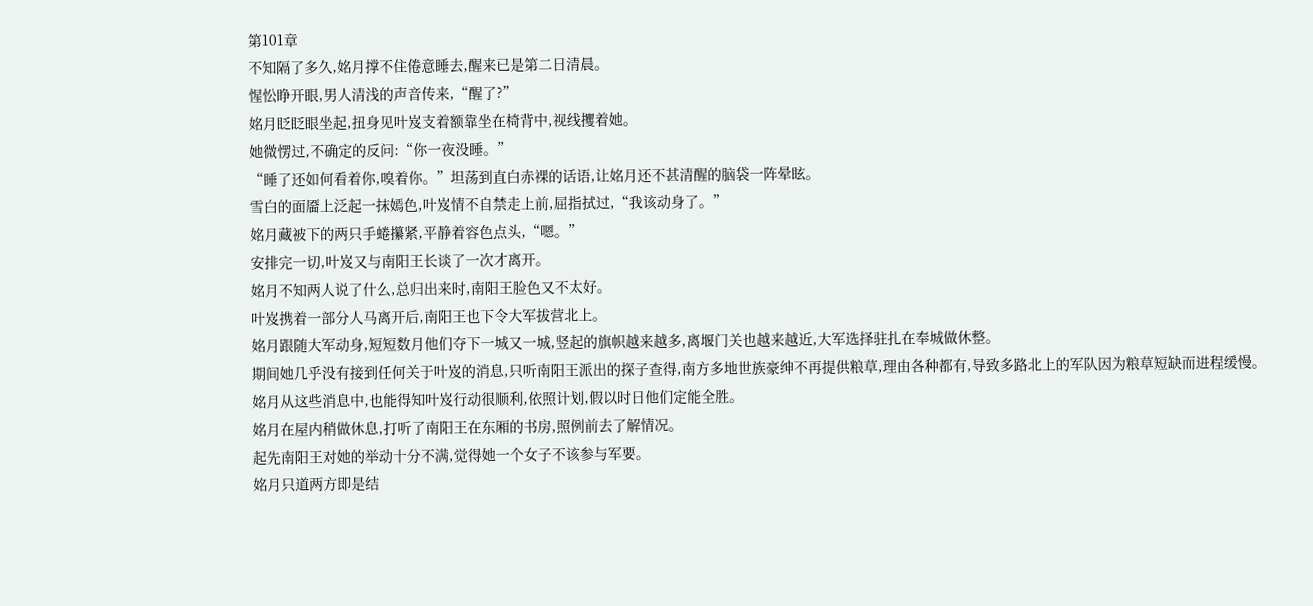第101章
不知隔了多久,姳月撑不住倦意睡去,醒来已是第二日清晨。
惺忪睁开眼,男人清浅的声音传来,“醒了?”
姳月眨眨眼坐起,扭身见叶岌支着额靠坐在椅背中,视线攫着她。
她微愣过,不确定的反问:“你一夜没睡。”
“睡了还如何看着你,嗅着你。”坦荡到直白赤裸的话语,让姳月还不甚清醒的脑袋一阵晕眩。
雪白的面靥上泛起一抹嫣色,叶岌情不自禁走上前,屈指拭过,“我该动身了。”
姳月藏被下的两只手蜷攥紧,平静着容色点头,“嗯。”
安排完一切,叶岌又与南阳王长谈了一次才离开。
姳月不知两人说了什么,总归出来时,南阳王脸色又不太好。
叶岌携着一部分人马离开后,南阳王也下令大军拔营北上。
姳月跟随大军动身,短短数月他们夺下一城又一城,竖起的旗帜越来越多,离堰门关也越来越近,大军选择驻扎在奉城做休整。
期间她几乎没有接到任何关于叶岌的消息,只听南阳王派出的探子查得,南方多地世族豪绅不再提供粮草,理由各种都有,导致多路北上的军队因为粮草短缺而进程缓慢。
姳月从这些消息中,也能得知叶岌行动很顺利,依照计划,假以时日他们定能全胜。
姳月在屋内稍做休息,打听了南阳王在东厢的书房,照例前去了解情况。
起先南阳王对她的举动十分不满,觉得她一个女子不该参与军要。
姳月只道两方即是结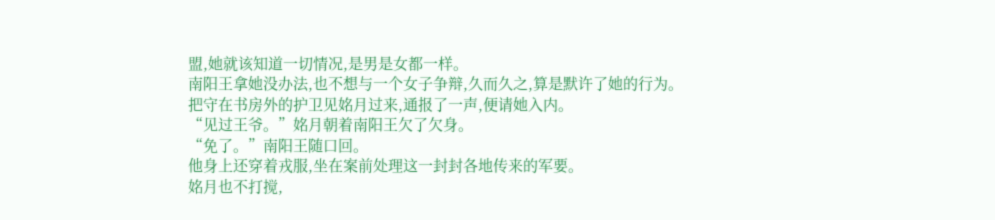盟,她就该知道一切情况,是男是女都一样。
南阳王拿她没办法,也不想与一个女子争辩,久而久之,算是默许了她的行为。
把守在书房外的护卫见姳月过来,通报了一声,便请她入内。
“见过王爷。”姳月朝着南阳王欠了欠身。
“免了。”南阳王随口回。
他身上还穿着戎服,坐在案前处理这一封封各地传来的军要。
姳月也不打搅,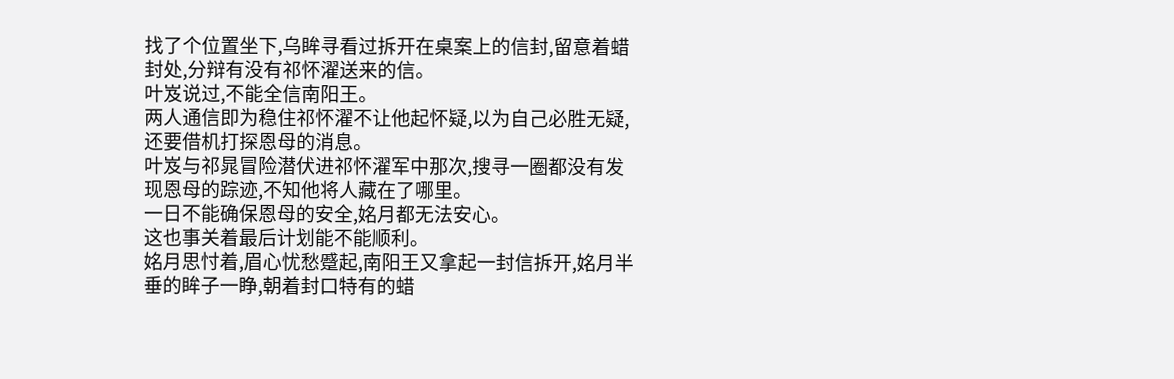找了个位置坐下,乌眸寻看过拆开在桌案上的信封,留意着蜡封处,分辩有没有祁怀濯送来的信。
叶岌说过,不能全信南阳王。
两人通信即为稳住祁怀濯不让他起怀疑,以为自己必胜无疑,还要借机打探恩母的消息。
叶岌与祁晁冒险潜伏进祁怀濯军中那次,搜寻一圈都没有发现恩母的踪迹,不知他将人藏在了哪里。
一日不能确保恩母的安全,姳月都无法安心。
这也事关着最后计划能不能顺利。
姳月思忖着,眉心忧愁蹙起,南阳王又拿起一封信拆开,姳月半垂的眸子一睁,朝着封口特有的蜡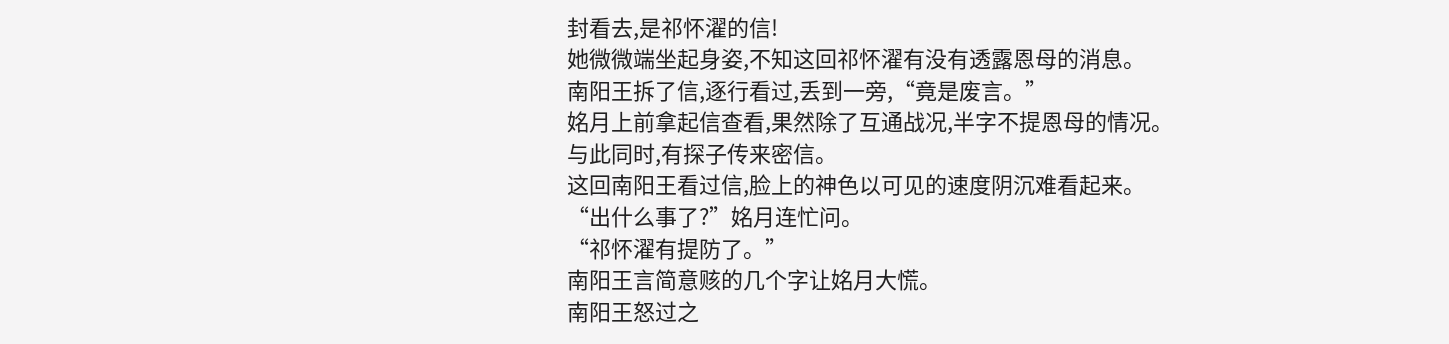封看去,是祁怀濯的信!
她微微端坐起身姿,不知这回祁怀濯有没有透露恩母的消息。
南阳王拆了信,逐行看过,丢到一旁,“竟是废言。”
姳月上前拿起信查看,果然除了互通战况,半字不提恩母的情况。
与此同时,有探子传来密信。
这回南阳王看过信,脸上的神色以可见的速度阴沉难看起来。
“出什么事了?”姳月连忙问。
“祁怀濯有提防了。”
南阳王言简意赅的几个字让姳月大慌。
南阳王怒过之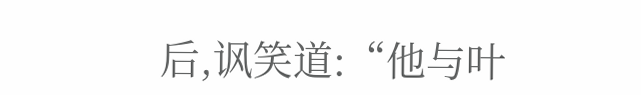后,讽笑道:“他与叶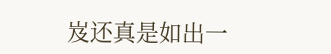岌还真是如出一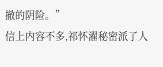撤的阴险。”
信上内容不多,祁怀濯秘密派了人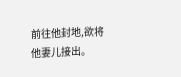前往他封地,欲将他妻儿接出。